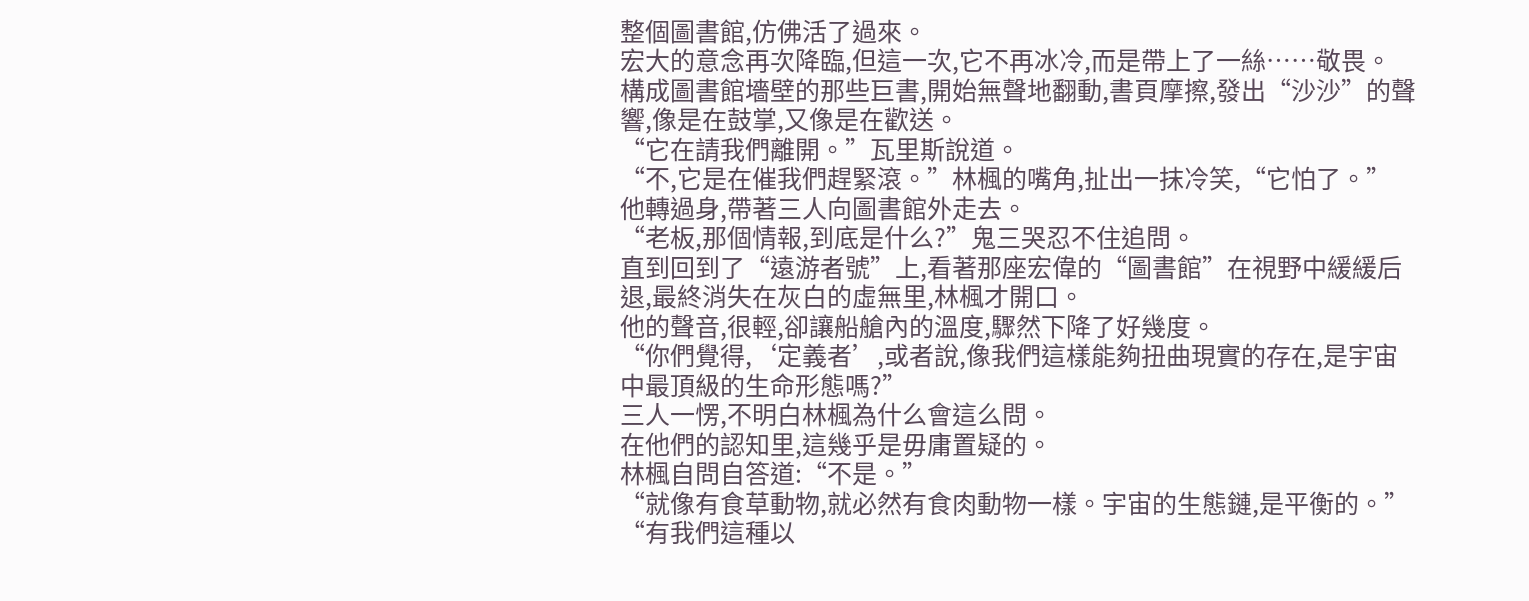整個圖書館,仿佛活了過來。
宏大的意念再次降臨,但這一次,它不再冰冷,而是帶上了一絲……敬畏。
構成圖書館墻壁的那些巨書,開始無聲地翻動,書頁摩擦,發出“沙沙”的聲響,像是在鼓掌,又像是在歡送。
“它在請我們離開。”瓦里斯說道。
“不,它是在催我們趕緊滾。”林楓的嘴角,扯出一抹冷笑,“它怕了。”
他轉過身,帶著三人向圖書館外走去。
“老板,那個情報,到底是什么?”鬼三哭忍不住追問。
直到回到了“遠游者號”上,看著那座宏偉的“圖書館”在視野中緩緩后退,最終消失在灰白的虛無里,林楓才開口。
他的聲音,很輕,卻讓船艙內的溫度,驟然下降了好幾度。
“你們覺得,‘定義者’,或者說,像我們這樣能夠扭曲現實的存在,是宇宙中最頂級的生命形態嗎?”
三人一愣,不明白林楓為什么會這么問。
在他們的認知里,這幾乎是毋庸置疑的。
林楓自問自答道:“不是。”
“就像有食草動物,就必然有食肉動物一樣。宇宙的生態鏈,是平衡的。”
“有我們這種以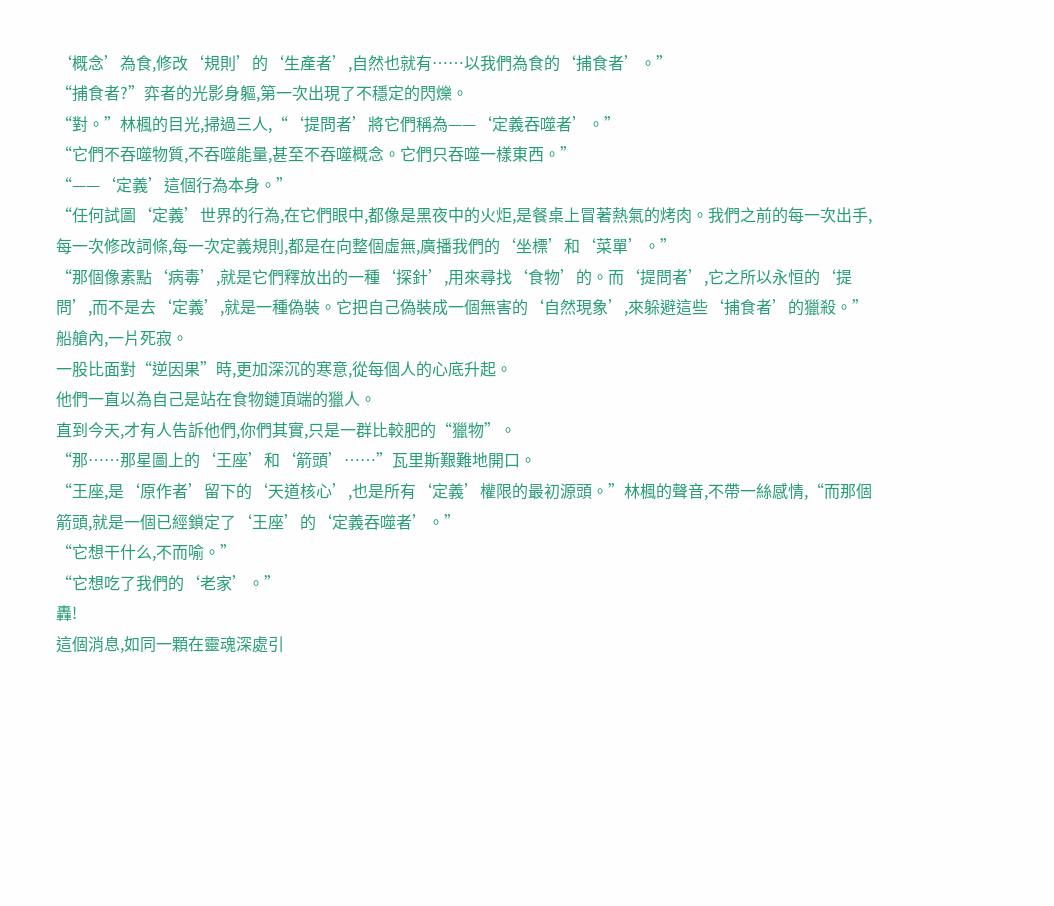‘概念’為食,修改‘規則’的‘生產者’,自然也就有……以我們為食的‘捕食者’。”
“捕食者?”弈者的光影身軀,第一次出現了不穩定的閃爍。
“對。”林楓的目光,掃過三人,“‘提問者’將它們稱為——‘定義吞噬者’。”
“它們不吞噬物質,不吞噬能量,甚至不吞噬概念。它們只吞噬一樣東西。”
“——‘定義’這個行為本身。”
“任何試圖‘定義’世界的行為,在它們眼中,都像是黑夜中的火炬,是餐桌上冒著熱氣的烤肉。我們之前的每一次出手,每一次修改詞條,每一次定義規則,都是在向整個虛無,廣播我們的‘坐標’和‘菜單’。”
“那個像素點‘病毒’,就是它們釋放出的一種‘探針’,用來尋找‘食物’的。而‘提問者’,它之所以永恒的‘提問’,而不是去‘定義’,就是一種偽裝。它把自己偽裝成一個無害的‘自然現象’,來躲避這些‘捕食者’的獵殺。”
船艙內,一片死寂。
一股比面對“逆因果”時,更加深沉的寒意,從每個人的心底升起。
他們一直以為自己是站在食物鏈頂端的獵人。
直到今天,才有人告訴他們,你們其實,只是一群比較肥的“獵物”。
“那……那星圖上的‘王座’和‘箭頭’……”瓦里斯艱難地開口。
“王座,是‘原作者’留下的‘天道核心’,也是所有‘定義’權限的最初源頭。”林楓的聲音,不帶一絲感情,“而那個箭頭,就是一個已經鎖定了‘王座’的‘定義吞噬者’。”
“它想干什么,不而喻。”
“它想吃了我們的‘老家’。”
轟!
這個消息,如同一顆在靈魂深處引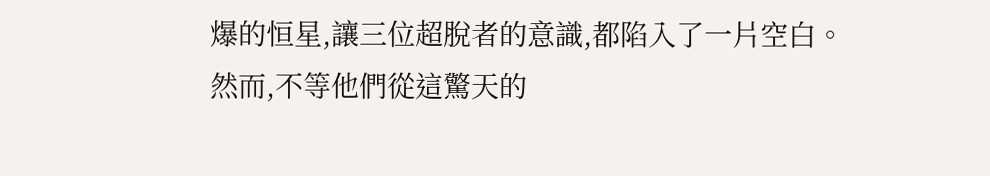爆的恒星,讓三位超脫者的意識,都陷入了一片空白。
然而,不等他們從這驚天的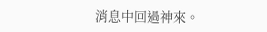消息中回過神來。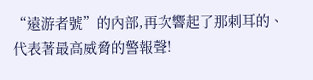“遠游者號”的內部,再次響起了那刺耳的、代表著最高威脅的警報聲!